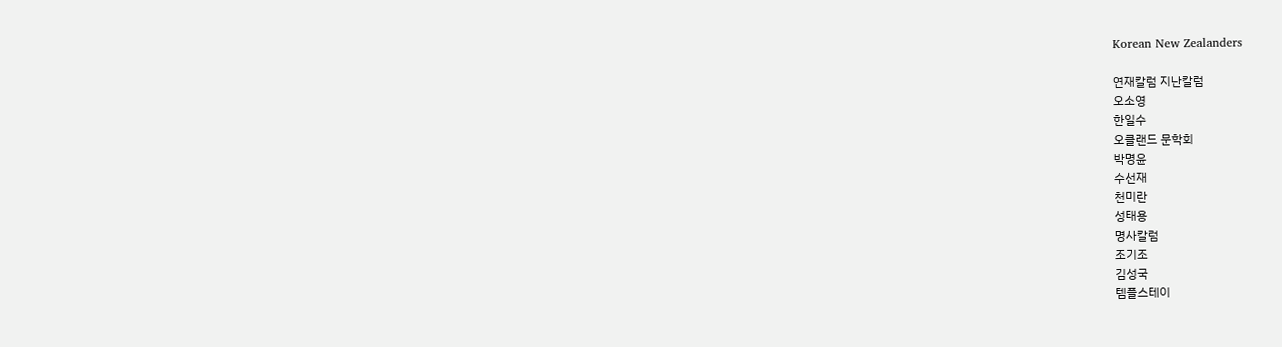Korean New Zealanders

연재칼럼 지난칼럼
오소영
한일수
오클랜드 문학회
박명윤
수선재
천미란
성태용
명사칼럼
조기조
김성국
템플스테이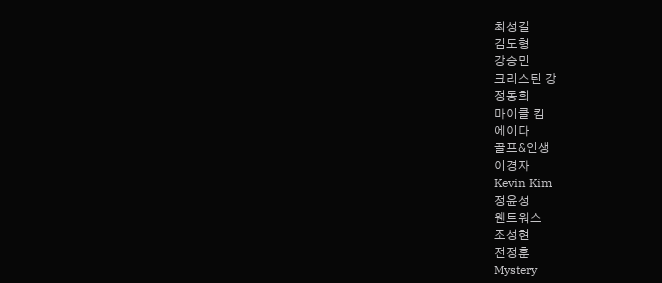최성길
김도형
강승민
크리스틴 강
정동희
마이클 킴
에이다
골프&인생
이경자
Kevin Kim
정윤성
웬트워스
조성현
전정훈
Mystery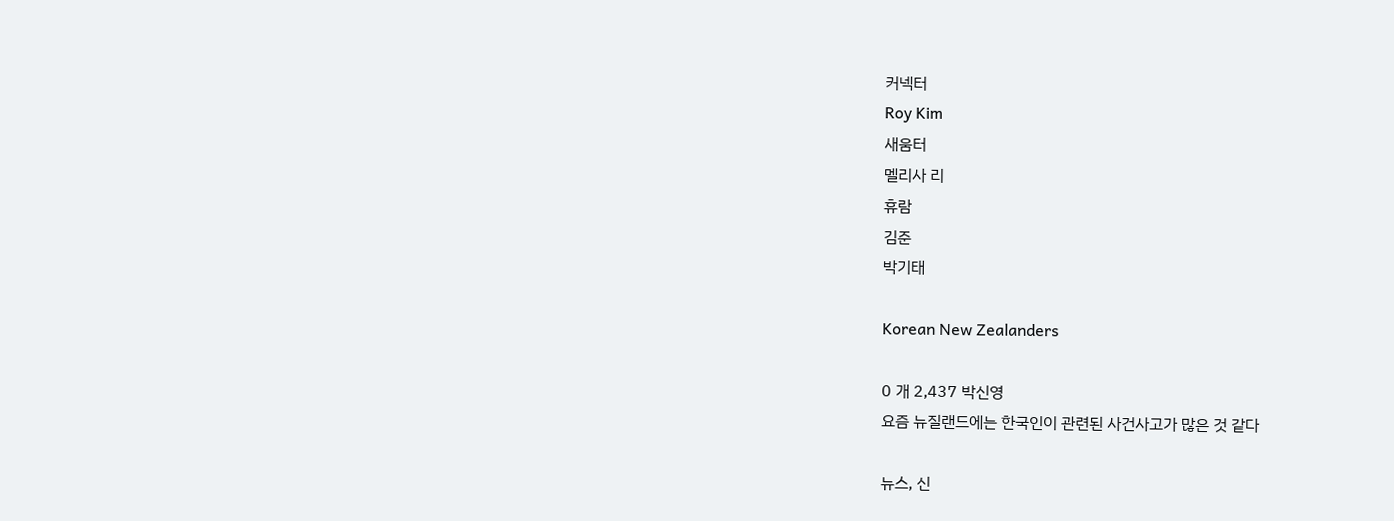커넥터
Roy Kim
새움터
멜리사 리
휴람
김준
박기태

Korean New Zealanders

0 개 2,437 박신영
요즘 뉴질랜드에는 한국인이 관련된 사건사고가 많은 것 같다

뉴스, 신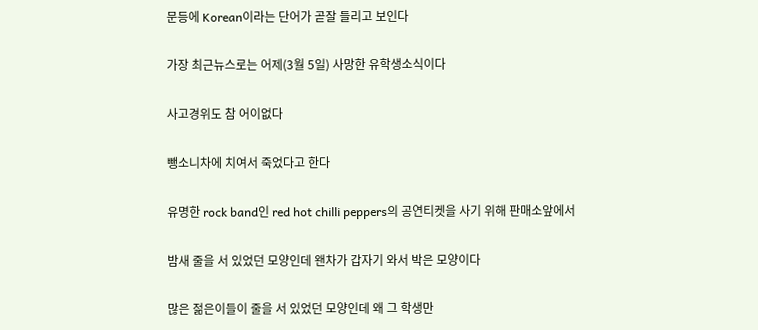문등에 Korean이라는 단어가 곧잘 들리고 보인다

가장 최근뉴스로는 어제(3월 5일) 사망한 유학생소식이다

사고경위도 참 어이없다

뺑소니차에 치여서 죽었다고 한다

유명한 rock band인 red hot chilli peppers의 공연티켓을 사기 위해 판매소앞에서

밤새 줄을 서 있었던 모양인데 왠차가 갑자기 와서 박은 모양이다

많은 젊은이들이 줄을 서 있었던 모양인데 왜 그 학생만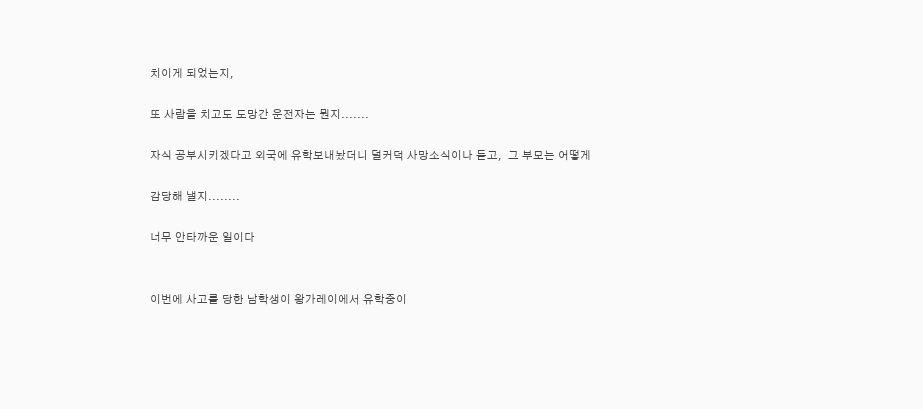치이게 되었는지,

또 사람을 치고도 도망간 운전자는 뭔지.......

자식 공부시키겠다고 외국에 유학보내놨더니 덜커덕 사망소식이나 듣고,  그 부모는 어떻게

감당해 낼지........

너무 안타까운 일이다


이번에 사고를 당한 남학생이 왕가레이에서 유학중이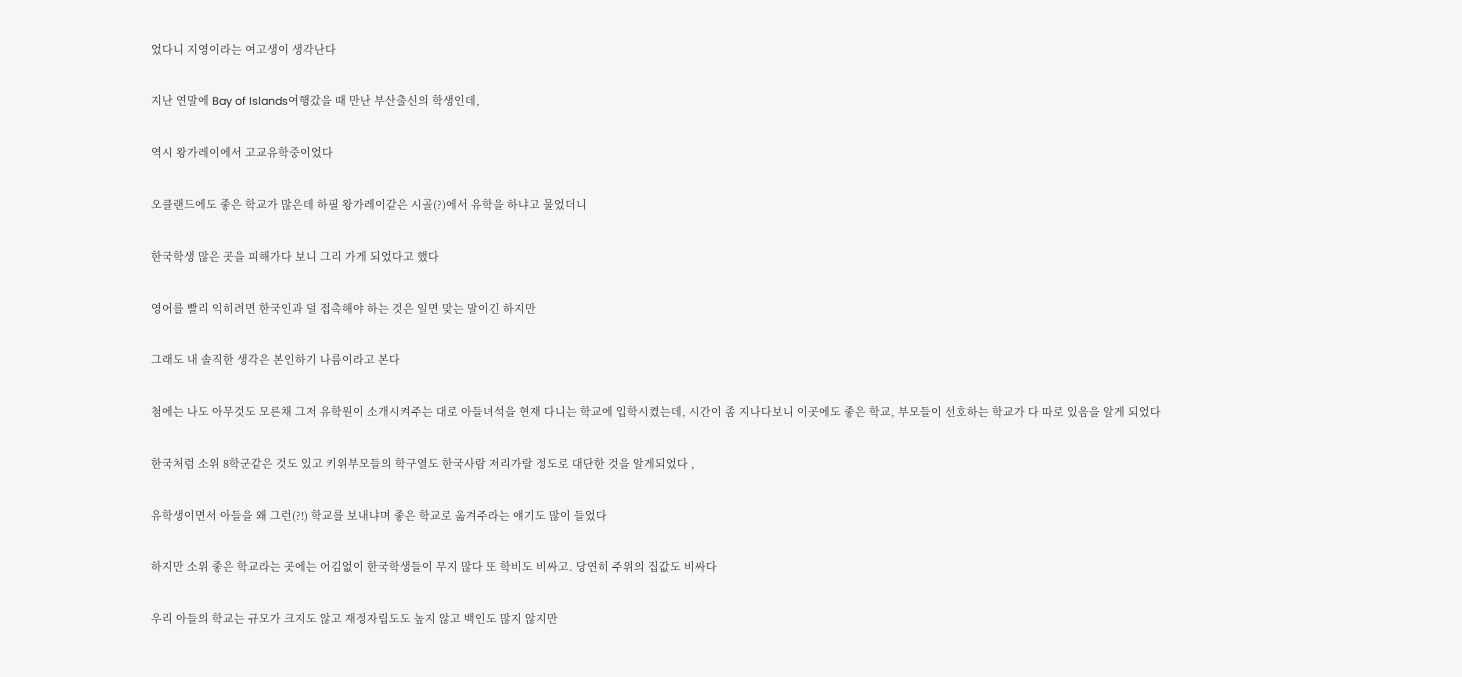었다니 지영이라는 여고생이 생각난다

지난 연말에 Bay of Islands여행갔을 때 만난 부산출신의 학생인데,

역시 왕가레이에서 고교유학중이었다

오클랜드에도 좋은 학교가 많은데 하필 왕가레이같은 시골(?)에서 유학을 하냐고 물었더니

한국학생 많은 곳을 피해가다 보니 그리 가게 되었다고 했다

영어를 빨리 익히려면 한국인과 덜 접촉해야 하는 것은 일면 맞는 말이긴 하지만

그래도 내 솔직한 생각은 본인하기 나름이라고 본다

첨에는 나도 아무것도 모른채 그저 유학원이 소개시켜주는 대로 아들녀석을 현재 다니는 학교에 입학시켰는데, 시간이 좀 지나다보니 이곳에도 좋은 학교, 부모들이 선호하는 학교가 다 따로 있음을 알게 되었다

한국처럼 소위 8학군같은 것도 있고 키위부모들의 학구열도 한국사람 저리가랄 정도로 대단한 것을 알게되었다 ,

유학생이면서 아들을 왜 그런(?!) 학교를 보내냐며 좋은 학교로 옮겨주라는 얘기도 많이 들었다

하지만 소위 좋은 학교라는 곳에는 어김없이 한국학생들이 무지 많다 또 학비도 비싸고. 당연히 주위의 집값도 비싸다

우리 아들의 학교는 규모가 크지도 않고 재정자립도도 높지 않고 백인도 많지 않지만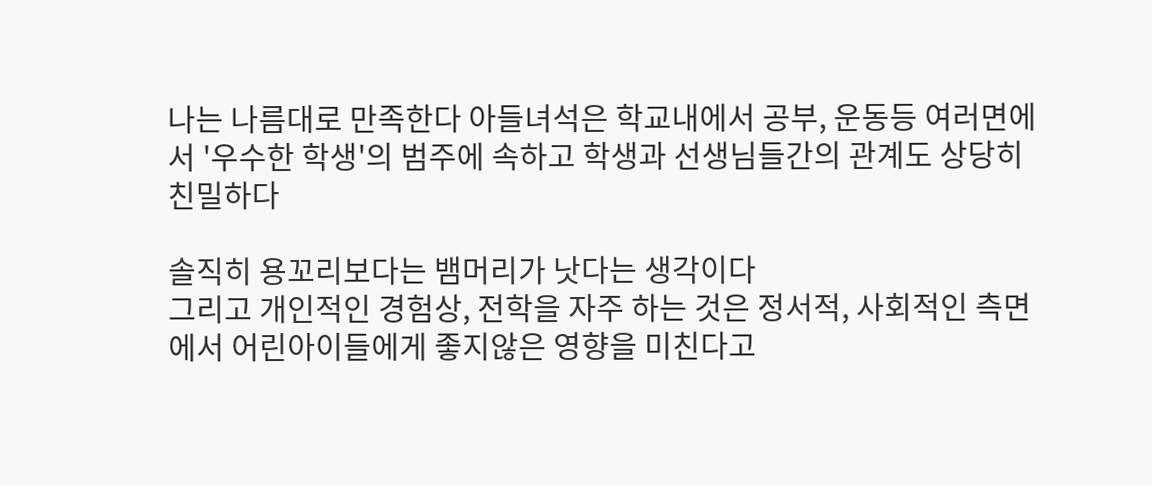나는 나름대로 만족한다 아들녀석은 학교내에서 공부, 운동등 여러면에서 '우수한 학생'의 범주에 속하고 학생과 선생님들간의 관계도 상당히 친밀하다

솔직히 용꼬리보다는 뱀머리가 낫다는 생각이다
그리고 개인적인 경험상, 전학을 자주 하는 것은 정서적, 사회적인 측면에서 어린아이들에게 좋지않은 영향을 미친다고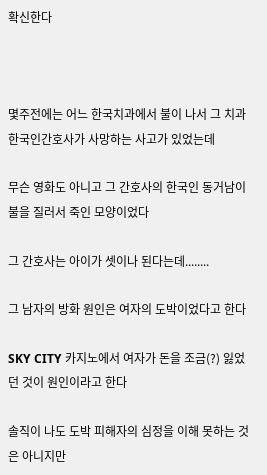확신한다



몇주전에는 어느 한국치과에서 불이 나서 그 치과 한국인간호사가 사망하는 사고가 있었는데

무슨 영화도 아니고 그 간호사의 한국인 동거남이 불을 질러서 죽인 모양이었다

그 간호사는 아이가 셋이나 된다는데........

그 남자의 방화 원인은 여자의 도박이었다고 한다

SKY CITY 카지노에서 여자가 돈을 조금(?) 잃었던 것이 원인이라고 한다

솔직이 나도 도박 피해자의 심정을 이해 못하는 것은 아니지만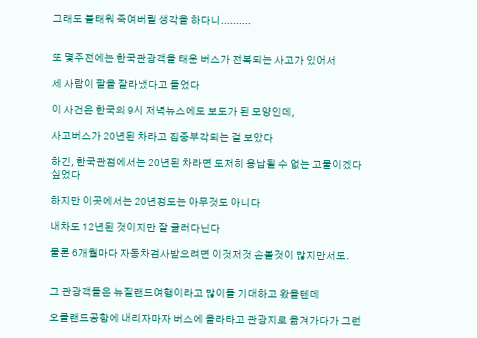그래도 불태워 죽여버릴 생각을 하다니..........


또 몇주전에는 한국관광객을 태운 버스가 전복되는 사고가 있어서

세 사람이 팔을 잘라냈다고 들었다

이 사건은 한국의 9시 저녁뉴스에도 보도가 된 모양인데,

사고버스가 20년된 차라고 집중부각되는 걸 보았다

하긴, 한국관점에서는 20년된 차라면 도저히 용납될 수 없는 고물이겠다 싶었다

하지만 이곳에서는 20년정도는 아무것도 아니다

내차도 12년된 것이지만 잘 굴러다닌다

물론 6개월마다 자동차검사받으려면 이것저것 손볼것이 많지만서도.


그 관광객들은 뉴질랜드여행이라고 많이들 기대하고 왔을텐데

오클랜드공항에 내리자마자 버스에 올라타고 관광지로 옮겨가다가 그런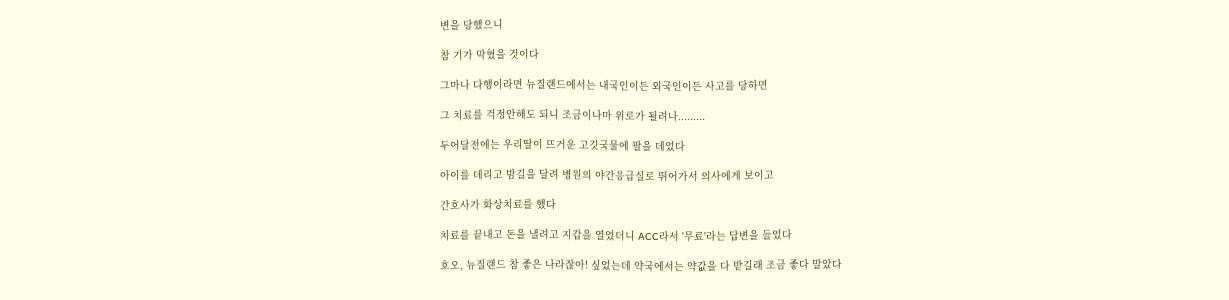변을 당했으니

참 기가 막혔을 것이다

그마나 다행이라면 뉴질랜드에서는 내국인이든 외국인이든 사고를 당하면

그 치료를 걱정안해도 되니 조금이나마 위로가 될려나.........

두어달전에는 우리딸이 뜨거운 고깃국물에 팔을 데었다

아이를 데리고 밤길을 달려 병원의 야간응급실로 뛰어가서 의사에게 보이고

간호사가 화상치료를 했다

치료를 끝내고 돈을 낼려고 지갑을 열었더니 ACC라서 '무료'라는 답변을 들었다

호오, 뉴질랜드 참 좋은 나라잖아! 싶었는데 약국에서는 약값을 다 받길래 조금 좋다 말았다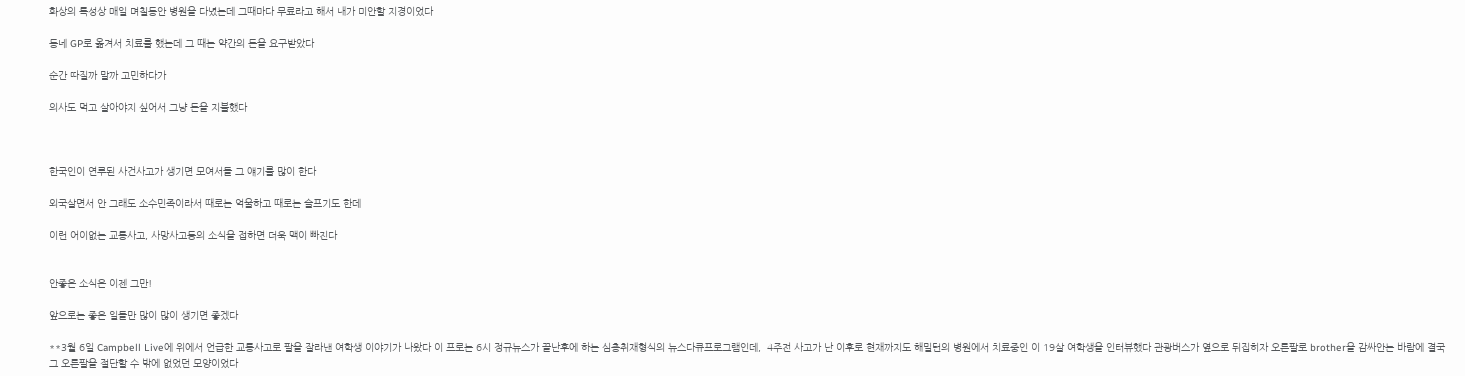화상의 특성상 매일 며칠동안 병원을 다녔는데 그때마다 무료라고 해서 내가 미안할 지경이었다

동네 GP로 옮겨서 치료를 했는데 그 때는 약간의 돈을 요구받았다

순간 따질까 말까 고민하다가

의사도 먹고 살아야지 싶어서 그냥 돈을 지불했다



한국인이 연루된 사건사고가 생기면 모여서들 그 얘기를 많이 한다

외국살면서 안 그래도 소수민족이라서 때로는 억울하고 때로는 슬프기도 한데

이런 어이없는 교통사고, 사망사고등의 소식을 접하면 더욱 맥이 빠진다


안좋은 소식은 이젠 그만!

앞으로는 좋은 일들만 많이 많이 생기면 좋겠다

**3월 6일 Campbell Live에 위에서 언급한 교통사고로 팔을 잘라낸 여학생 이야기가 나왔다 이 프로는 6시 정규뉴스가 끝난후에 하는 심층취재형식의 뉴스다큐프로그램인데,  4주전 사고가 난 이후로 현재까지도 해밀턴의 병원에서 치료중인 이 19살 여학생을 인터뷰했다 관광버스가 옆으로 뒤집히자 오른팔로 brother을 감싸안는 바람에 결국 그 오른팔을 절단할 수 밖에 없었던 모양이었다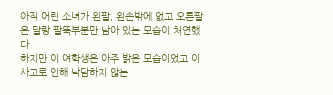아직 어린 소녀가 왼팔, 왼손밖에 없고 오른팔은 달랑 팔뚝부분만 남아 있는 모습이 처연했다
하지만 이 여학생은 아주 밝은 모습이었고 이 사고로 인해 낙담하지 않는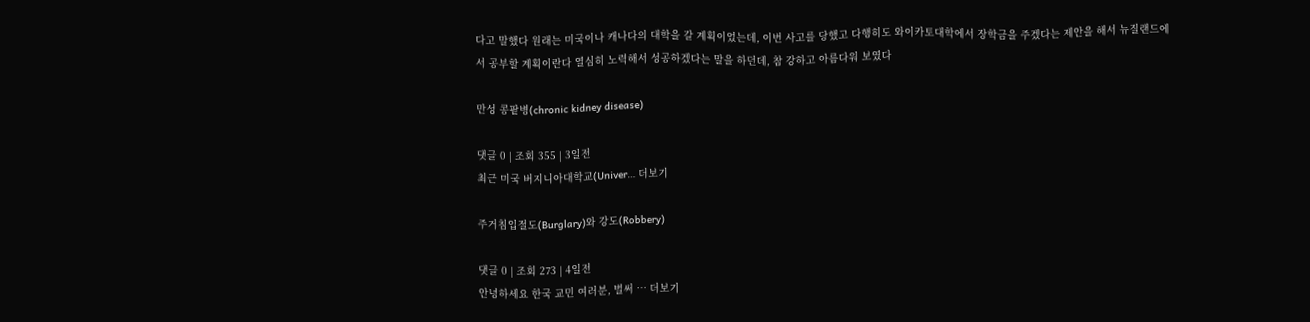다고 말했다 원래는 미국이나 캐나다의 대학을 갈 계획이었는데, 이번 사고를 당했고 다행히도 와이카토대학에서 장학금을 주겠다는 제안을 해서 뉴질랜드에서 공부할 계획이란다 열심히 노력해서 성공하겠다는 말을 하던데, 참 강하고 아름다워 보였다

만성 콩팥병(chronic kidney disease)

댓글 0 | 조회 355 | 3일전
최근 미국 버지니아대학교(Univer… 더보기

주거침입절도(Burglary)와 강도(Robbery)

댓글 0 | 조회 273 | 4일전
안녕하세요 한국 교민 여러분, 벌써 … 더보기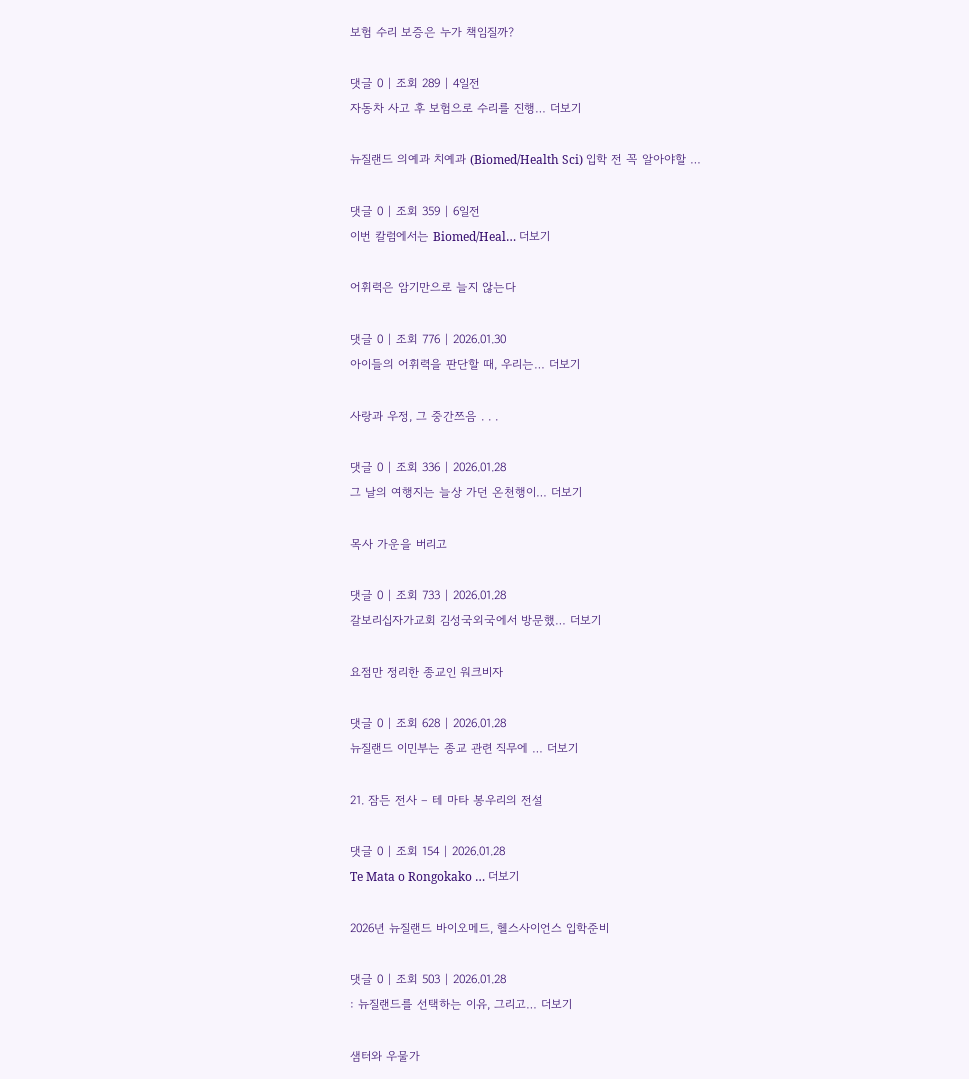보험 수리 보증은 누가 책임질까?

댓글 0 | 조회 289 | 4일전
자동차 사고 후 보험으로 수리를 진행… 더보기

뉴질랜드 의예과 치예과 (Biomed/Health Sci) 입학 전 꼭 알아야할 …

댓글 0 | 조회 359 | 6일전
이번 칼럼에서는 Biomed/Heal… 더보기

어휘력은 암기만으로 늘지 않는다

댓글 0 | 조회 776 | 2026.01.30
아이들의 어휘력을 판단할 때, 우리는… 더보기

사랑과 우정, 그 중간쯔음 . . .

댓글 0 | 조회 336 | 2026.01.28
그 날의 여행지는 늘상 가던 온천행이… 더보기

목사 가운을 버리고

댓글 0 | 조회 733 | 2026.01.28
갈보리십자가교회 김성국외국에서 방문했… 더보기

요점만 정리한 종교인 워크비자

댓글 0 | 조회 628 | 2026.01.28
뉴질랜드 이민부는 종교 관련 직무에 … 더보기

21. 잠든 전사 – 테 마타 봉우리의 전설

댓글 0 | 조회 154 | 2026.01.28
Te Mata o Rongokako … 더보기

2026년 뉴질랜드 바이오메드, 헬스사이언스 입학준비

댓글 0 | 조회 503 | 2026.01.28
: 뉴질랜드를 선택하는 이유, 그리고… 더보기

샘터와 우물가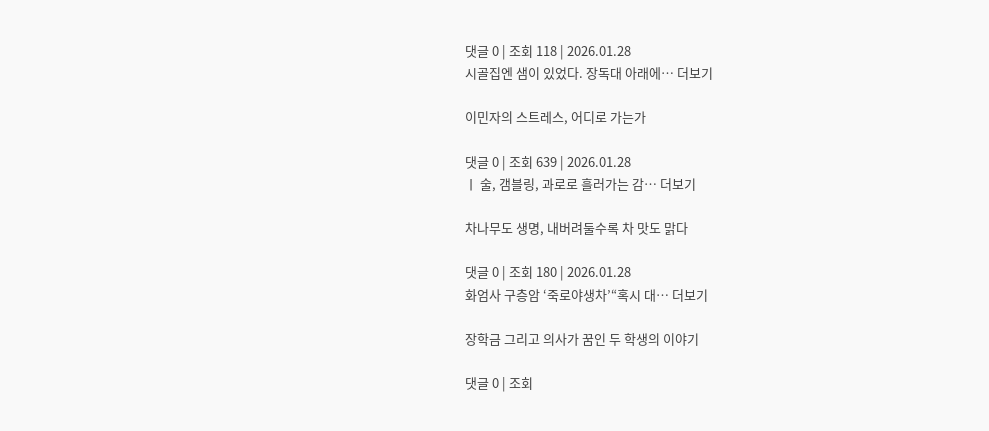댓글 0 | 조회 118 | 2026.01.28
시골집엔 샘이 있었다. 장독대 아래에… 더보기

이민자의 스트레스, 어디로 가는가

댓글 0 | 조회 639 | 2026.01.28
ㅣ 술, 갬블링, 과로로 흘러가는 감… 더보기

차나무도 생명, 내버려둘수록 차 맛도 맑다

댓글 0 | 조회 180 | 2026.01.28
화엄사 구층암 ‘죽로야생차’“혹시 대… 더보기

장학금 그리고 의사가 꿈인 두 학생의 이야기

댓글 0 | 조회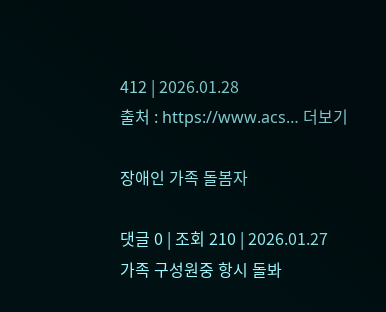412 | 2026.01.28
출처 : https://www.acs… 더보기

장애인 가족 돌봄자

댓글 0 | 조회 210 | 2026.01.27
가족 구성원중 항시 돌봐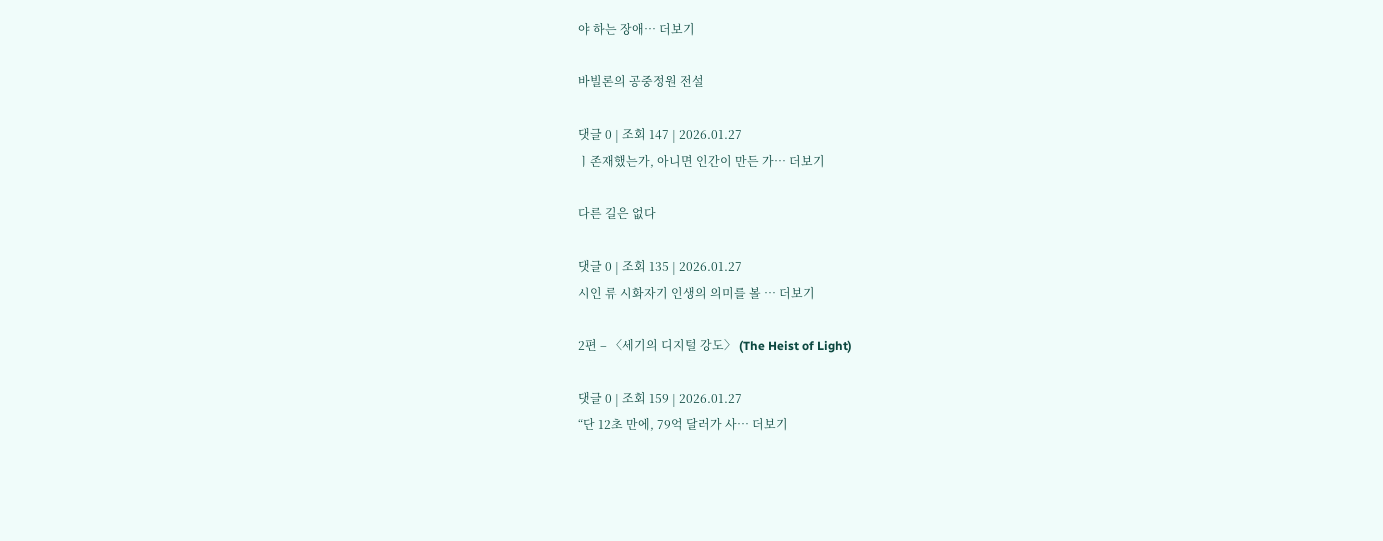야 하는 장애… 더보기

바빌론의 공중정원 전설

댓글 0 | 조회 147 | 2026.01.27
ㅣ존재했는가, 아니면 인간이 만든 가… 더보기

다른 길은 없다

댓글 0 | 조회 135 | 2026.01.27
시인 류 시화자기 인생의 의미를 볼 … 더보기

2편 – 〈세기의 디지털 강도〉 (The Heist of Light)

댓글 0 | 조회 159 | 2026.01.27
“단 12초 만에, 79억 달러가 사… 더보기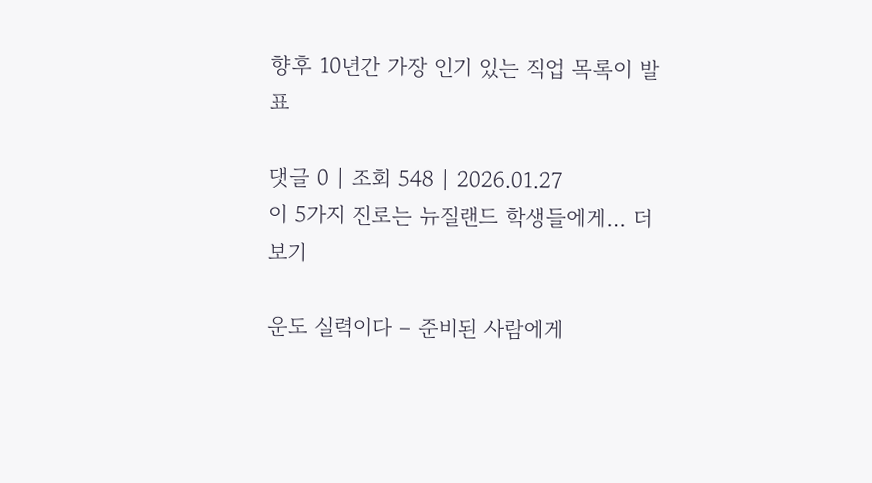향후 10년간 가장 인기 있는 직업 목록이 발표

댓글 0 | 조회 548 | 2026.01.27
이 5가지 진로는 뉴질랜드 학생들에게… 더보기

운도 실력이다 – 준비된 사람에게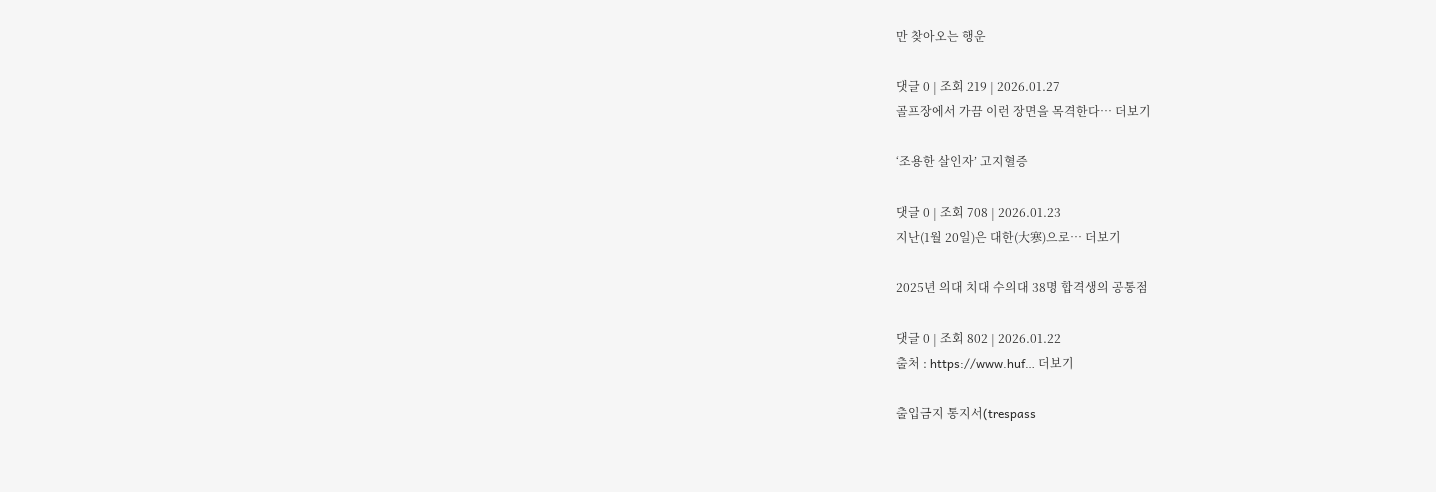만 찾아오는 행운

댓글 0 | 조회 219 | 2026.01.27
골프장에서 가끔 이런 장면을 목격한다… 더보기

‘조용한 살인자’ 고지혈증

댓글 0 | 조회 708 | 2026.01.23
지난(1월 20일)은 대한(大寒)으로… 더보기

2025년 의대 치대 수의대 38명 합격생의 공통점

댓글 0 | 조회 802 | 2026.01.22
출처 : https://www.huf… 더보기

출입금지 통지서(trespass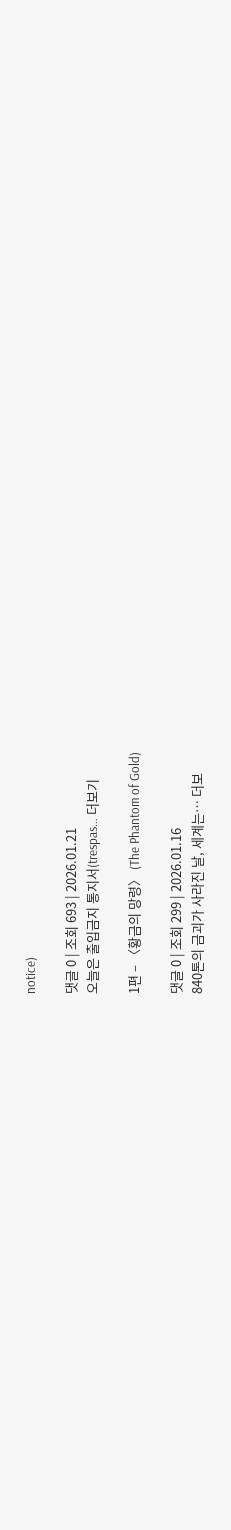notice)

댓글 0 | 조회 693 | 2026.01.21
오늘은 출입금지 통지서(trespas… 더보기

1편 – 〈황금의 망령〉 (The Phantom of Gold)

댓글 0 | 조회 299 | 2026.01.16
840톤의 금괴가 사라진 날, 세계는… 더보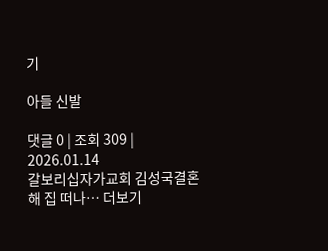기

아들 신발

댓글 0 | 조회 309 | 2026.01.14
갈보리십자가교회 김성국결혼해 집 떠나… 더보기